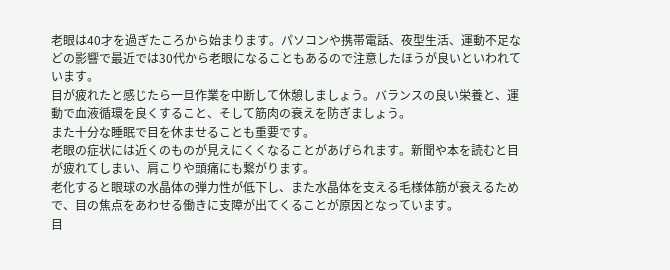老眼は40才を過ぎたころから始まります。パソコンや携帯電話、夜型生活、運動不足などの影響で最近では30代から老眼になることもあるので注意したほうが良いといわれています。
目が疲れたと感じたら一旦作業を中断して休憩しましょう。バランスの良い栄養と、運動で血液循環を良くすること、そして筋肉の衰えを防ぎましょう。
また十分な睡眠で目を休ませることも重要です。
老眼の症状には近くのものが見えにくくなることがあげられます。新聞や本を読むと目が疲れてしまい、肩こりや頭痛にも繋がります。
老化すると眼球の水晶体の弾力性が低下し、また水晶体を支える毛様体筋が衰えるためで、目の焦点をあわせる働きに支障が出てくることが原因となっています。
目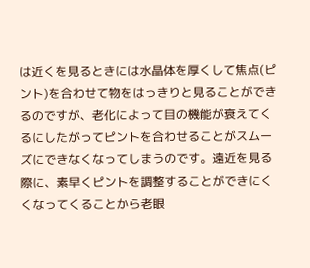は近くを見るときには水晶体を厚くして焦点(ピント)を合わせて物をはっきりと見ることができるのですが、老化によって目の機能が衰えてくるにしたがってピントを合わせることがスムーズにできなくなってしまうのです。遠近を見る際に、素早くピントを調整することができにくくなってくることから老眼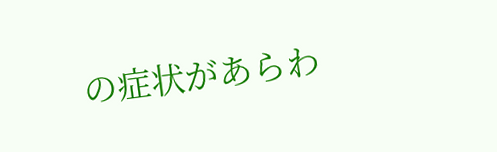の症状があらわ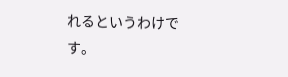れるというわけです。